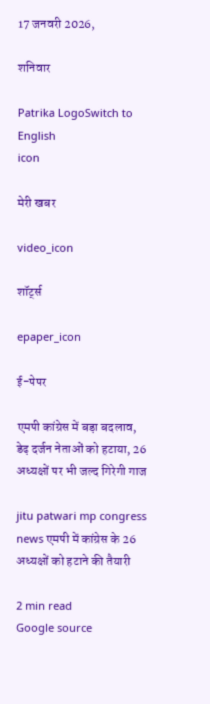17 जनवरी 2026,

शनिवार

Patrika LogoSwitch to English
icon

मेरी खबर

video_icon

शॉर्ट्स

epaper_icon

ई-पेपर

एमपी कांग्रेस में बड़ा बदलाव, डेढ़ दर्जन नेताओं को हटाया, 26 अध्यक्षों पर भी जल्द गिरेगी गाज

jitu patwari mp congress news एमपी में कांग्रेस के 26 अध्यक्षों को हटाने की तैयारी

2 min read
Google source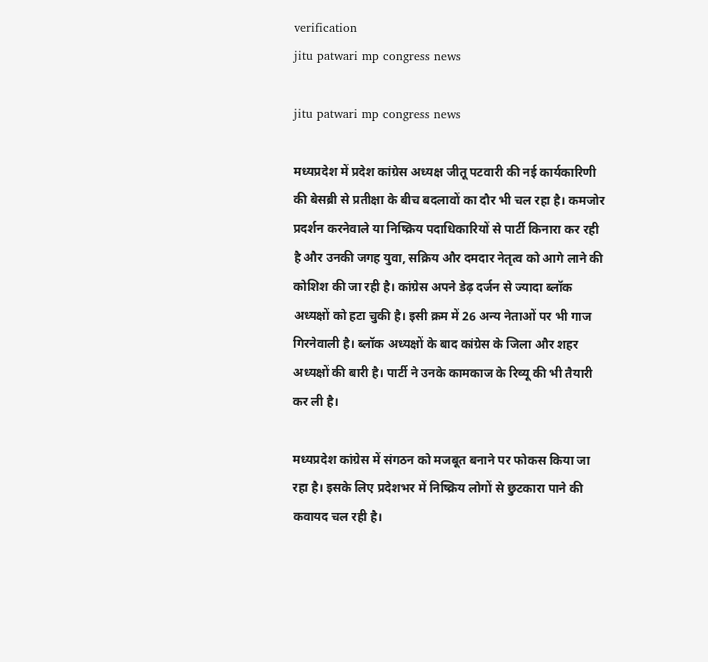verification
jitu patwari mp congress news

jitu patwari mp congress news

मध्यप्रदेश में प्रदेश कांग्रेस अध्यक्ष जीतू पटवारी की नई कार्यकारिणी की बेसब्री से प्रतीक्षा के बीच बदलावों का दौर भी चल रहा है। कमजोर प्रदर्शन करनेवाले या निष्क्रिय पदाधिकारियों से पार्टी किनारा कर रही है और उनकी जगह युवा, सक्रिय और दमदार नेतृत्व को आगे लाने की कोशिश की जा रही है। कांग्रेस अपने डेढ़ दर्जन से ज्यादा ब्लॉक अध्यक्षों को हटा चुकी है। इसी क्रम में 26 अन्य नेताओं पर भी गाज गिरनेवाली है। ब्लॉक अध्यक्षों के बाद कांग्रेस के जिला और शहर अध्यक्षों की बारी है। पार्टी ने उनके कामकाज के रिव्यू की भी तैयारी कर ली है।

मध्यप्रदेश कांग्रेस में संगठन को मजबूत बनाने पर फोकस किया जा रहा है। इसके लिए प्रदेशभर में निष्क्रिय लोगों से छुटकारा पाने की कवायद चल रही है।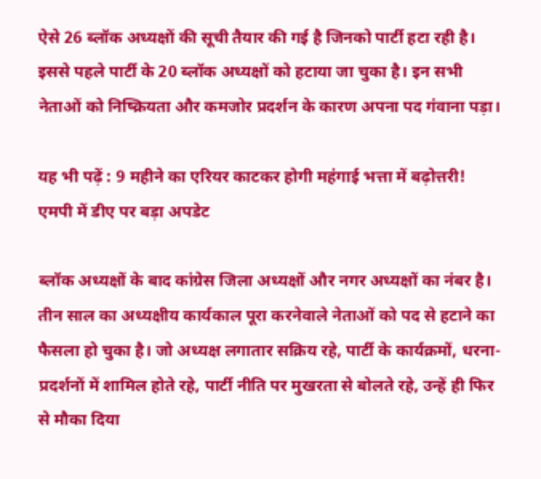ऐसे 26 ब्लॉक अध्यक्षों की सूची तैयार की गई है जिनको पार्टी हटा रही है। इससे पहले पार्टी के 20 ब्लॉक अध्यक्षों को हटाया जा चुका है। इन सभी नेताओं को निष्क्रियता और कमजोर प्रदर्शन के कारण अपना पद गंवाना पड़ा।

यह भी पढ़ें : 9 महीने का एरियर काटकर होगी महंगाई भत्ता में बढ़ोत्तरी! एमपी में डीए पर बड़ा अपडेट

ब्लॉक अध्यक्षों के बाद कांग्रेस जिला अध्यक्षों और नगर अध्यक्षों का नंबर है। तीन साल का अध्यक्षीय कार्यकाल पूरा करनेवाले नेताओं को पद से हटाने का फैसला हो चुका है। जो अध्यक्ष लगातार सक्रिय रहे, पार्टी के कार्यक्रमों, धरना-प्रदर्शनों में शामिल होते रहे, पार्टी नीति पर मुखरता से बोलते रहे, उन्हें ही फिर से मौका दिया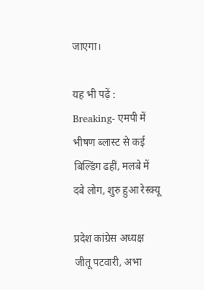जाएगा।

यह भी पढ़ें : Breaking- एमपी में भीषण ब्लास्ट से कई बिल्डिंग ढहीं, मलबे में दबे लोग, शुरु हुआ रेस्क्यू

प्रदेश कांग्रेस अध्यक्ष जीतू पटवारी, अभा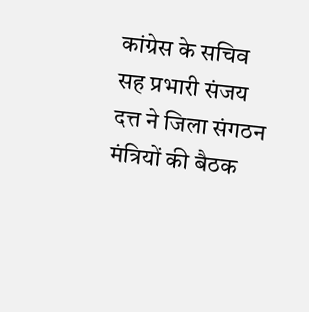कांग्रेस के सचिव सह प्रभारी संजय दत्त ने जिला संगठन मंत्रियों की बैठक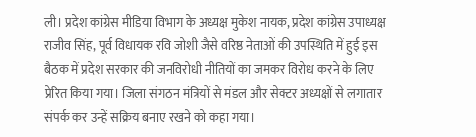ली। प्रदेश कांग्रेस मीडिया विभाग के अध्यक्ष मुकेश नायक, प्रदेश कांग्रेस उपाध्यक्ष राजीव सिंह, पूर्व विधायक रवि जोशी जैसे वरिष्ठ नेताओं की उपस्थिति में हुई इस बैठक में प्रदेश सरकार की जनविरोधी नीतियों का जमकर विरोध करने के लिए प्रेरित किया गया। जिला संगठन मंत्रियों से मंडल और सेक्टर अध्यक्षों से लगातार संपर्क कर उन्हें सक्रिय बनाए रखने को कहा गया।